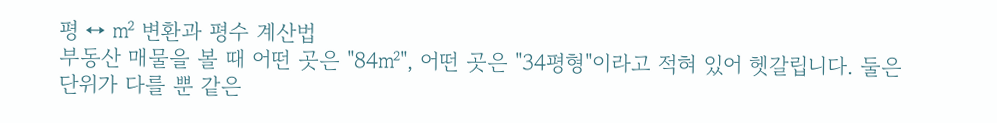평 ↔ ㎡ 변환과 평수 계산법
부동산 매물을 볼 때 어떤 곳은 "84㎡", 어떤 곳은 "34평형"이라고 적혀 있어 헷갈립니다. 둘은 단위가 다를 뿐 같은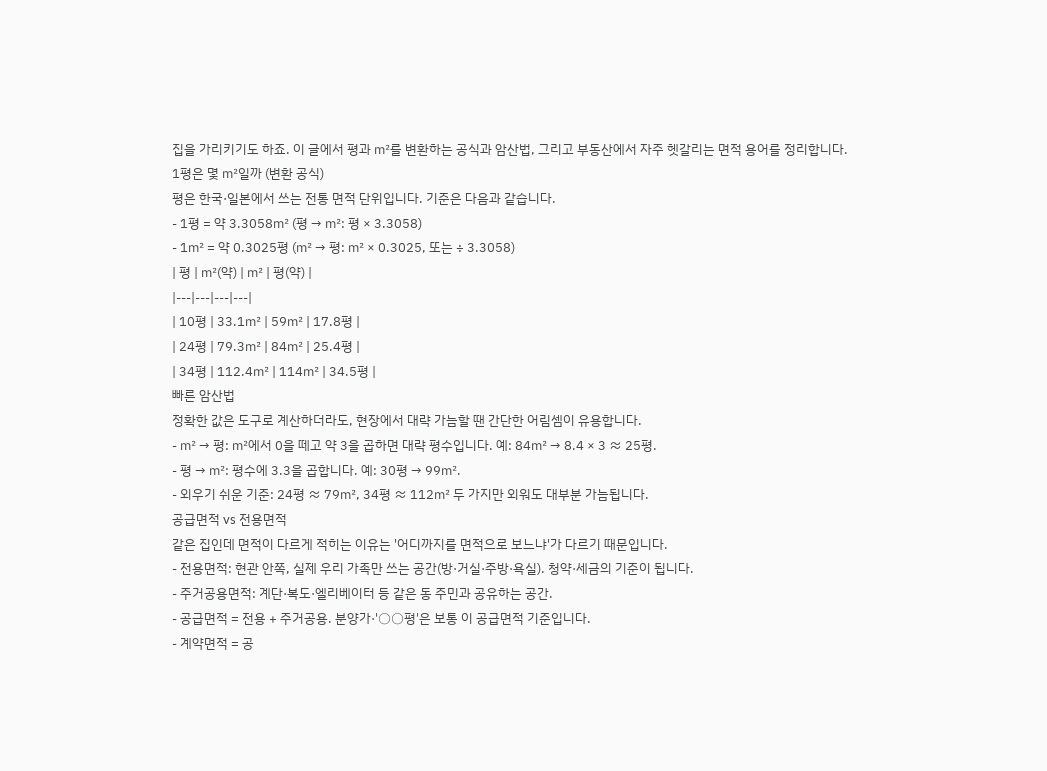집을 가리키기도 하죠. 이 글에서 평과 ㎡를 변환하는 공식과 암산법, 그리고 부동산에서 자주 헷갈리는 면적 용어를 정리합니다.
1평은 몇 ㎡일까 (변환 공식)
평은 한국·일본에서 쓰는 전통 면적 단위입니다. 기준은 다음과 같습니다.
- 1평 = 약 3.3058㎡ (평 → ㎡: 평 × 3.3058)
- 1㎡ = 약 0.3025평 (㎡ → 평: ㎡ × 0.3025, 또는 ÷ 3.3058)
| 평 | ㎡(약) | ㎡ | 평(약) |
|---|---|---|---|
| 10평 | 33.1㎡ | 59㎡ | 17.8평 |
| 24평 | 79.3㎡ | 84㎡ | 25.4평 |
| 34평 | 112.4㎡ | 114㎡ | 34.5평 |
빠른 암산법
정확한 값은 도구로 계산하더라도, 현장에서 대략 가늠할 땐 간단한 어림셈이 유용합니다.
- ㎡ → 평: ㎡에서 0을 떼고 약 3을 곱하면 대략 평수입니다. 예: 84㎡ → 8.4 × 3 ≈ 25평.
- 평 → ㎡: 평수에 3.3을 곱합니다. 예: 30평 → 99㎡.
- 외우기 쉬운 기준: 24평 ≈ 79㎡, 34평 ≈ 112㎡ 두 가지만 외워도 대부분 가늠됩니다.
공급면적 vs 전용면적
같은 집인데 면적이 다르게 적히는 이유는 '어디까지를 면적으로 보느냐'가 다르기 때문입니다.
- 전용면적: 현관 안쪽, 실제 우리 가족만 쓰는 공간(방·거실·주방·욕실). 청약·세금의 기준이 됩니다.
- 주거공용면적: 계단·복도·엘리베이터 등 같은 동 주민과 공유하는 공간.
- 공급면적 = 전용 + 주거공용. 분양가·'○○평'은 보통 이 공급면적 기준입니다.
- 계약면적 = 공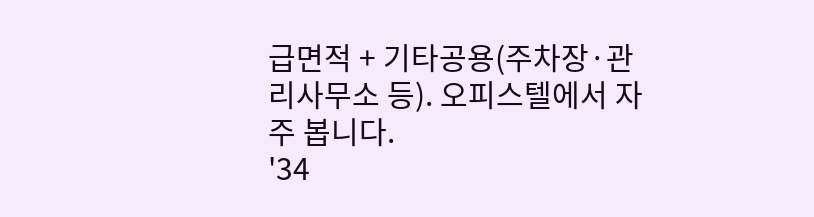급면적 + 기타공용(주차장·관리사무소 등). 오피스텔에서 자주 봅니다.
'34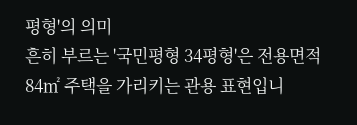평형'의 의미
흔히 부르는 '국민평형 34평형'은 전용면적 84㎡ 주택을 가리키는 관용 표현입니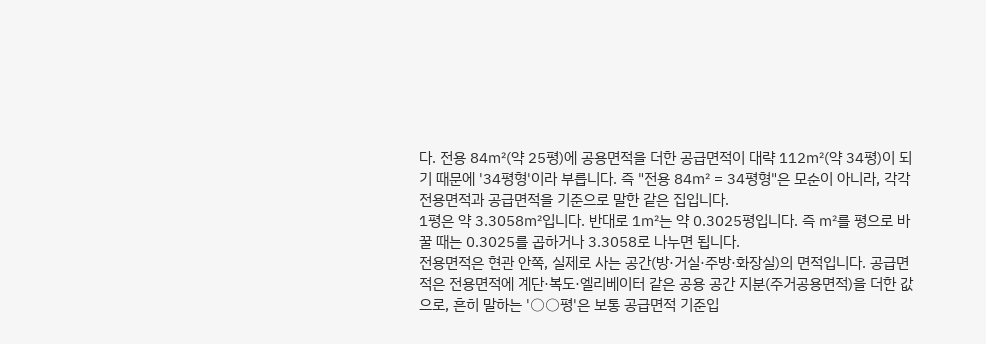다. 전용 84㎡(약 25평)에 공용면적을 더한 공급면적이 대략 112㎡(약 34평)이 되기 때문에 '34평형'이라 부릅니다. 즉 "전용 84㎡ = 34평형"은 모순이 아니라, 각각 전용면적과 공급면적을 기준으로 말한 같은 집입니다.
1평은 약 3.3058㎡입니다. 반대로 1㎡는 약 0.3025평입니다. 즉 ㎡를 평으로 바꿀 때는 0.3025를 곱하거나 3.3058로 나누면 됩니다.
전용면적은 현관 안쪽, 실제로 사는 공간(방·거실·주방·화장실)의 면적입니다. 공급면적은 전용면적에 계단·복도·엘리베이터 같은 공용 공간 지분(주거공용면적)을 더한 값으로, 흔히 말하는 '○○평'은 보통 공급면적 기준입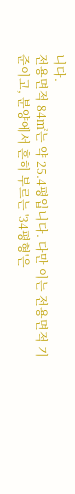니다.
전용면적 84㎡는 약 25.4평입니다. 다만 이는 전용면적 기준이고, 분양에서 흔히 부르는 '34평형'은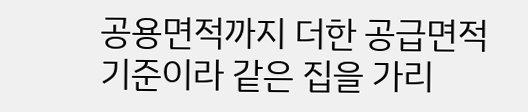공용면적까지 더한 공급면적 기준이라 같은 집을 가리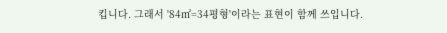킵니다. 그래서 '84㎡=34평형'이라는 표현이 함께 쓰입니다.